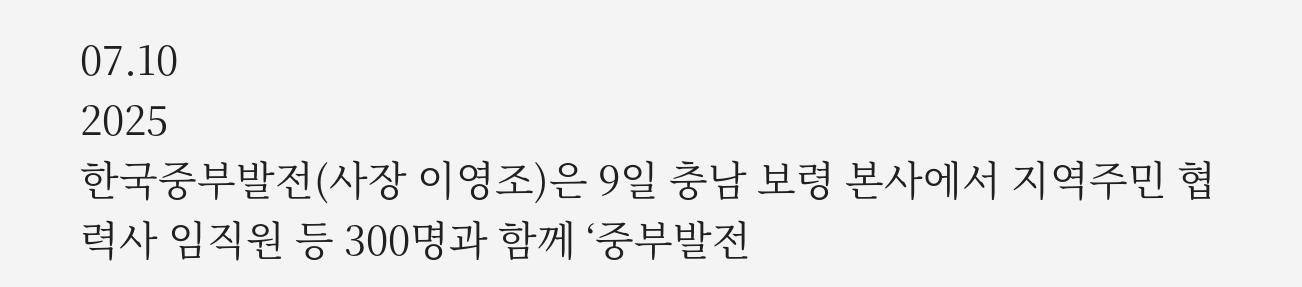07.10
2025
한국중부발전(사장 이영조)은 9일 충남 보령 본사에서 지역주민 협력사 임직원 등 300명과 함께 ‘중부발전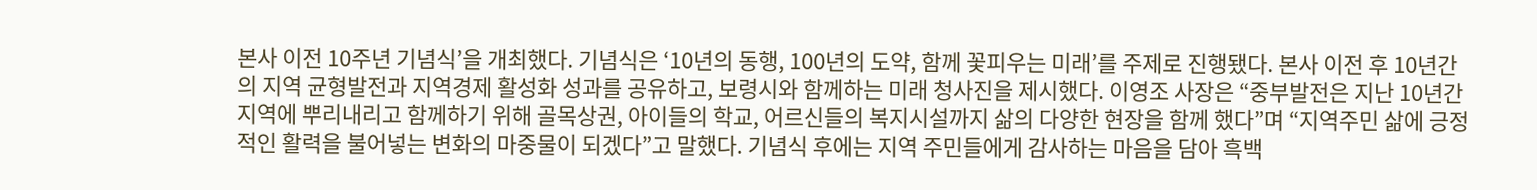본사 이전 10주년 기념식’을 개최했다. 기념식은 ‘10년의 동행, 100년의 도약, 함께 꽃피우는 미래’를 주제로 진행됐다. 본사 이전 후 10년간의 지역 균형발전과 지역경제 활성화 성과를 공유하고, 보령시와 함께하는 미래 청사진을 제시했다. 이영조 사장은 “중부발전은 지난 10년간 지역에 뿌리내리고 함께하기 위해 골목상권, 아이들의 학교, 어르신들의 복지시설까지 삶의 다양한 현장을 함께 했다”며 “지역주민 삶에 긍정적인 활력을 불어넣는 변화의 마중물이 되겠다”고 말했다. 기념식 후에는 지역 주민들에게 감사하는 마음을 담아 흑백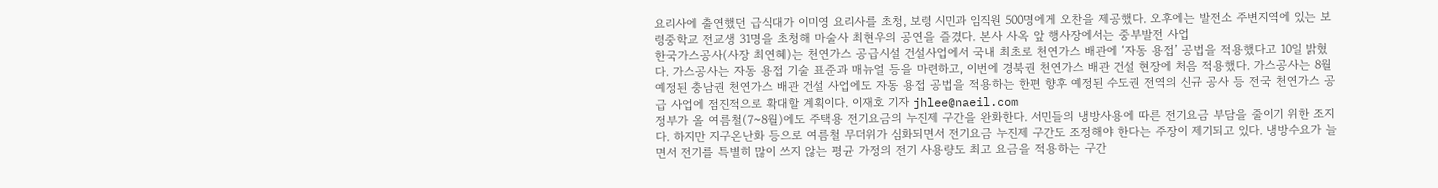요리사에 출연했던 급식대가 이미영 요리사를 초청, 보령 시민과 임직원 500명에게 오찬을 제공했다. 오후에는 발전소 주변지역에 있는 보령중학교 전교생 31명을 초청해 마술사 최현우의 공연을 즐겼다. 본사 사옥 앞 행사장에서는 중부발전 사업
한국가스공사(사장 최연혜)는 천연가스 공급시설 건설사업에서 국내 최초로 천연가스 배관에 ‘자동 용접’ 공법을 적용했다고 10일 밝혔다. 가스공사는 자동 용접 기술 표준과 매뉴얼 등을 마련하고, 이번에 경북권 천연가스 배관 건설 현장에 처음 적용했다. 가스공사는 8월 예정된 충남권 천연가스 배관 건설 사업에도 자동 용접 공법을 적용하는 한편 향후 예정된 수도권 전역의 신규 공사 등 전국 천연가스 공급 사업에 점진적으로 확대할 계획이다. 이재호 기자 jhlee@naeil.com
정부가 올 여름철(7~8월)에도 주택용 전기요금의 누진제 구간을 완화한다. 서민들의 냉방사용에 따른 전기요금 부담을 줄이기 위한 조지다. 하지만 지구온난화 등으로 여름철 무더위가 심화되면서 전기요금 누진제 구간도 조정해야 한다는 주장이 제기되고 있다. 냉방수요가 늘면서 전기를 특별히 많이 쓰지 않는 평균 가정의 전기 사용량도 최고 요금을 적용하는 구간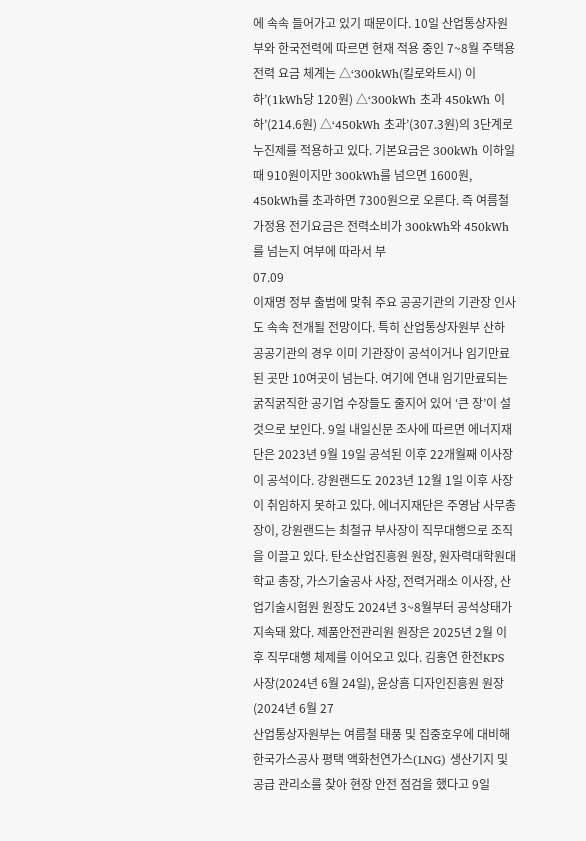에 속속 들어가고 있기 때문이다. 10일 산업통상자원부와 한국전력에 따르면 현재 적용 중인 7~8월 주택용 전력 요금 체계는 △‘300kWh(킬로와트시) 이하’(1kWh당 120원) △‘300kWh 초과 450kWh 이하’(214.6원) △‘450kWh 초과’(307.3원)의 3단계로 누진제를 적용하고 있다. 기본요금은 300kWh 이하일 때 910원이지만 300kWh를 넘으면 1600원, 450kWh를 초과하면 7300원으로 오른다. 즉 여름철 가정용 전기요금은 전력소비가 300kWh와 450kWh를 넘는지 여부에 따라서 부
07.09
이재명 정부 출범에 맞춰 주요 공공기관의 기관장 인사도 속속 전개될 전망이다. 특히 산업통상자원부 산하 공공기관의 경우 이미 기관장이 공석이거나 임기만료된 곳만 10여곳이 넘는다. 여기에 연내 임기만료되는 굵직굵직한 공기업 수장들도 줄지어 있어 ‘큰 장’이 설 것으로 보인다. 9일 내일신문 조사에 따르면 에너지재단은 2023년 9월 19일 공석된 이후 22개월째 이사장이 공석이다. 강원랜드도 2023년 12월 1일 이후 사장이 취임하지 못하고 있다. 에너지재단은 주영남 사무총장이, 강원랜드는 최철규 부사장이 직무대행으로 조직을 이끌고 있다. 탄소산업진흥원 원장, 원자력대학원대학교 총장, 가스기술공사 사장, 전력거래소 이사장, 산업기술시험원 원장도 2024년 3~8월부터 공석상태가 지속돼 왔다. 제품안전관리원 원장은 2025년 2월 이후 직무대행 체제를 이어오고 있다. 김홍연 한전KPS 사장(2024년 6월 24일), 윤상흠 디자인진흥원 원장(2024년 6월 27
산업통상자원부는 여름철 태풍 및 집중호우에 대비해 한국가스공사 평택 액화천연가스(LNG) 생산기지 및 공급 관리소를 찾아 현장 안전 점검을 했다고 9일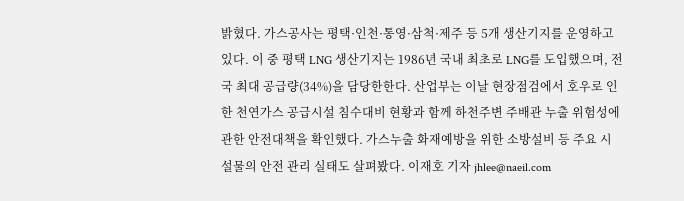밝혔다. 가스공사는 평택·인천·통영·삼척·제주 등 5개 생산기지를 운영하고 있다. 이 중 평택 LNG 생산기지는 1986년 국내 최초로 LNG를 도입했으며, 전국 최대 공급량(34%)을 담당한한다. 산업부는 이날 현장점검에서 호우로 인한 천연가스 공급시설 침수대비 현황과 함께 하천주변 주배관 누출 위험성에 관한 안전대책을 확인했다. 가스누출 화재예방을 위한 소방설비 등 주요 시설물의 안전 관리 실태도 살펴봤다. 이재호 기자 jhlee@naeil.com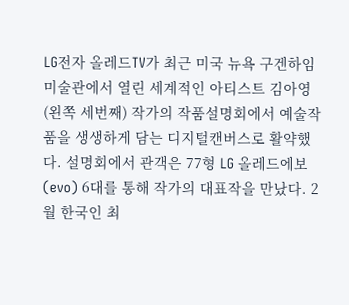LG전자 올레드TV가 최근 미국 뉴욕 구겐하임 미술관에서 열린 세계적인 아티스트 김아영(왼쪽 세번째) 작가의 작품설명회에서 예술작품을 생생하게 담는 디지털캔버스로 활약했다. 설명회에서 관객은 77형 LG 올레드에보(evo) 6대를 통해 작가의 대표작을 만났다. 2월 한국인 최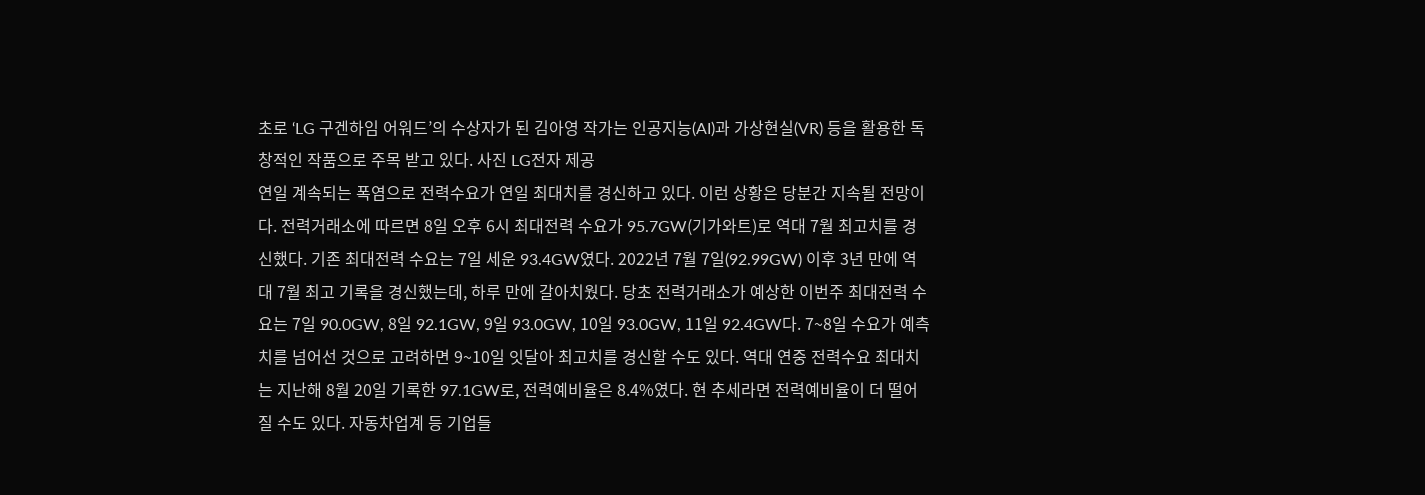초로 ‘LG 구겐하임 어워드’의 수상자가 된 김아영 작가는 인공지능(AI)과 가상현실(VR) 등을 활용한 독창적인 작품으로 주목 받고 있다. 사진 LG전자 제공
연일 계속되는 폭염으로 전력수요가 연일 최대치를 경신하고 있다. 이런 상황은 당분간 지속될 전망이다. 전력거래소에 따르면 8일 오후 6시 최대전력 수요가 95.7GW(기가와트)로 역대 7월 최고치를 경신했다. 기존 최대전력 수요는 7일 세운 93.4GW였다. 2022년 7월 7일(92.99GW) 이후 3년 만에 역대 7월 최고 기록을 경신했는데, 하루 만에 갈아치웠다. 당초 전력거래소가 예상한 이번주 최대전력 수요는 7일 90.0GW, 8일 92.1GW, 9일 93.0GW, 10일 93.0GW, 11일 92.4GW다. 7~8일 수요가 예측치를 넘어선 것으로 고려하면 9~10일 잇달아 최고치를 경신할 수도 있다. 역대 연중 전력수요 최대치는 지난해 8월 20일 기록한 97.1GW로, 전력예비율은 8.4%였다. 현 추세라면 전력예비율이 더 떨어질 수도 있다. 자동차업계 등 기업들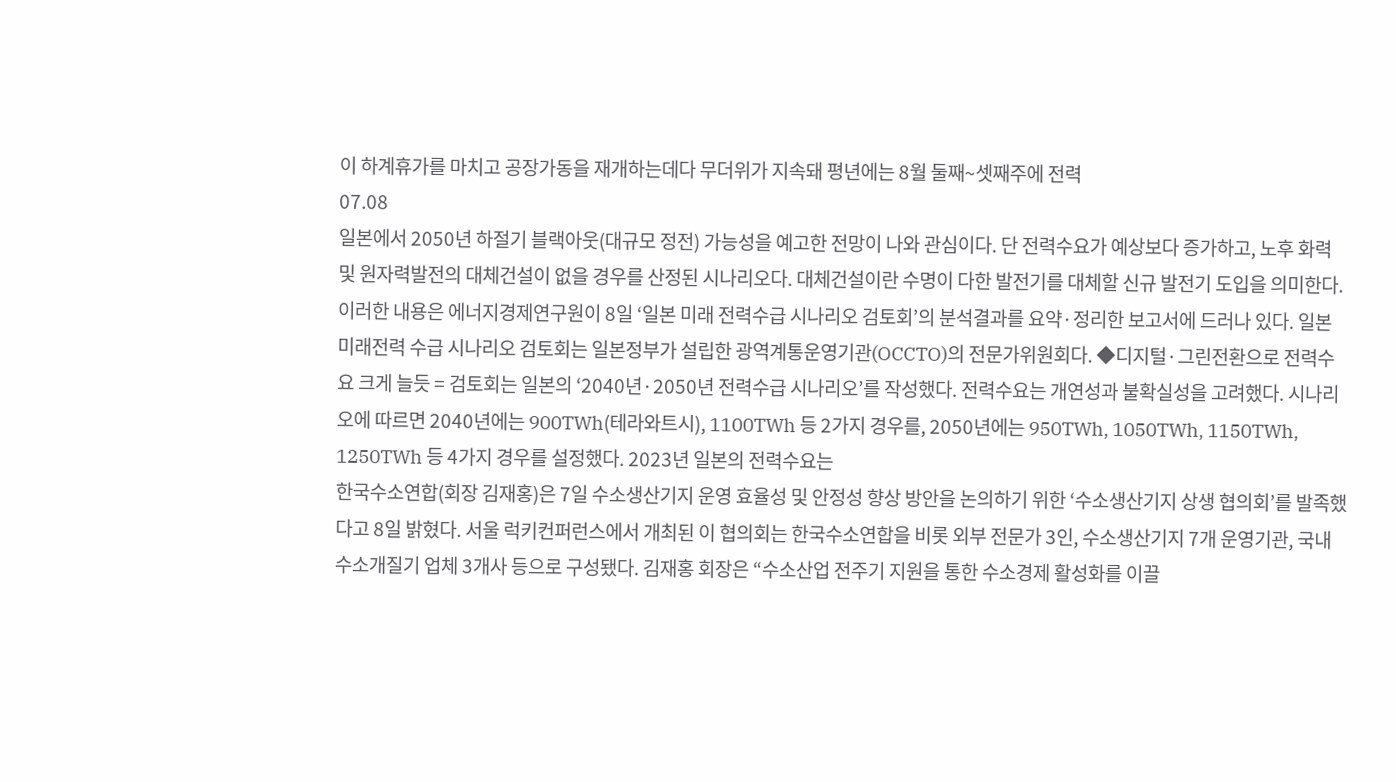이 하계휴가를 마치고 공장가동을 재개하는데다 무더위가 지속돼 평년에는 8월 둘째~셋째주에 전력
07.08
일본에서 2050년 하절기 블랙아웃(대규모 정전) 가능성을 예고한 전망이 나와 관심이다. 단 전력수요가 예상보다 증가하고, 노후 화력 및 원자력발전의 대체건설이 없을 경우를 산정된 시나리오다. 대체건설이란 수명이 다한 발전기를 대체할 신규 발전기 도입을 의미한다. 이러한 내용은 에너지경제연구원이 8일 ‘일본 미래 전력수급 시나리오 검토회’의 분석결과를 요약·정리한 보고서에 드러나 있다. 일본 미래전력 수급 시나리오 검토회는 일본정부가 설립한 광역계통운영기관(OCCTO)의 전문가위원회다. ◆디지털·그린전환으로 전력수요 크게 늘듯 = 검토회는 일본의 ‘2040년·2050년 전력수급 시나리오’를 작성했다. 전력수요는 개연성과 불확실성을 고려했다. 시나리오에 따르면 2040년에는 900TWh(테라와트시), 1100TWh 등 2가지 경우를, 2050년에는 950TWh, 1050TWh, 1150TWh, 1250TWh 등 4가지 경우를 설정했다. 2023년 일본의 전력수요는
한국수소연합(회장 김재홍)은 7일 수소생산기지 운영 효율성 및 안정성 향상 방안을 논의하기 위한 ‘수소생산기지 상생 협의회’를 발족했다고 8일 밝혔다. 서울 럭키컨퍼런스에서 개최된 이 협의회는 한국수소연합을 비롯 외부 전문가 3인, 수소생산기지 7개 운영기관, 국내 수소개질기 업체 3개사 등으로 구성됐다. 김재홍 회장은 “수소산업 전주기 지원을 통한 수소경제 활성화를 이끌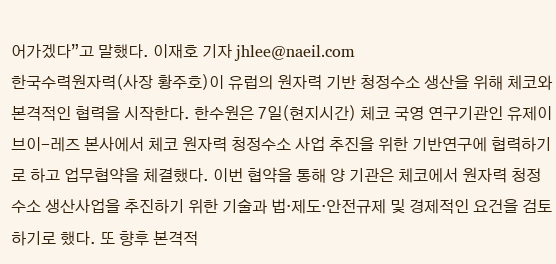어가겠다”고 말했다. 이재호 기자 jhlee@naeil.com
한국수력원자력(사장 황주호)이 유럽의 원자력 기반 청정수소 생산을 위해 체코와 본격적인 협력을 시작한다. 한수원은 7일(현지시간) 체코 국영 연구기관인 유제이브이-레즈 본사에서 체코 원자력 청정수소 사업 추진을 위한 기반연구에 협력하기로 하고 업무협약을 체결했다. 이번 협약을 통해 양 기관은 체코에서 원자력 청정수소 생산사업을 추진하기 위한 기술과 법·제도·안전규제 및 경제적인 요건을 검토하기로 했다. 또 향후 본격적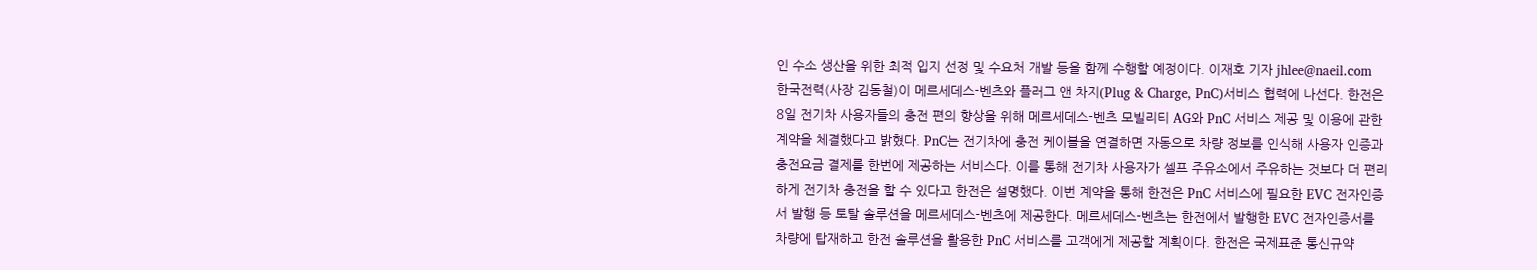인 수소 생산을 위한 최적 입지 선정 및 수요처 개발 등을 함께 수행할 예정이다. 이재호 기자 jhlee@naeil.com
한국전력(사장 김동철)이 메르세데스-벤츠와 플러그 앤 차지(Plug & Charge, PnC)서비스 협력에 나선다. 한전은 8일 전기차 사용자들의 충전 편의 향상을 위해 메르세데스-벤츠 모빌리티 AG와 PnC 서비스 제공 및 이용에 관한 계약을 체결했다고 밝혔다. PnC는 전기차에 충전 케이블을 연결하면 자동으로 차량 정보를 인식해 사용자 인증과 충전요금 결제를 한번에 제공하는 서비스다. 이를 통해 전기차 사용자가 셀프 주유소에서 주유하는 것보다 더 편리하게 전기차 충전을 할 수 있다고 한전은 설명했다. 이번 계약을 통해 한전은 PnC 서비스에 필요한 EVC 전자인증서 발행 등 토탈 솔루션을 메르세데스-벤츠에 제공한다. 메르세데스-벤츠는 한전에서 발행한 EVC 전자인증서를 차량에 탑재하고 한전 솔루션을 활용한 PnC 서비스를 고객에게 제공할 계획이다. 한전은 국제표준 통신규약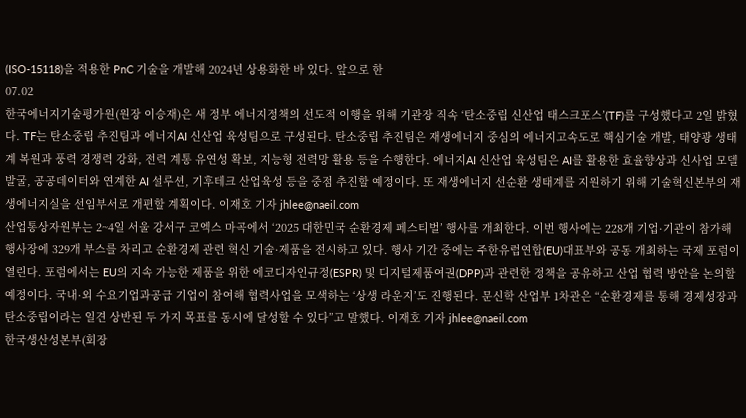(ISO-15118)을 적용한 PnC 기술을 개발해 2024년 상용화한 바 있다. 앞으로 한
07.02
한국에너지기술평가원(원장 이승재)은 새 정부 에너지정책의 선도적 이행을 위해 기관장 직속 ‘탄소중립 신산업 태스크포스’(TF)를 구성했다고 2일 밝혔다. TF는 탄소중립 추진팀과 에너지AI 신산업 육성팀으로 구성된다. 탄소중립 추진팀은 재생에너지 중심의 에너지고속도로 핵심기술 개발, 태양광 생태계 복원과 풍력 경쟁력 강화, 전력 계통 유연성 확보, 지능형 전력망 활용 등을 수행한다. 에너지AI 신산업 육성팀은 AI를 활용한 효율향상과 신사업 모델 발굴, 공공데이터와 연계한 AI 설루션, 기후테크 산업육성 등을 중점 추진할 예정이다. 또 재생에너지 선순환 생태계를 지원하기 위해 기술혁신본부의 재생에너지실을 선임부서로 개편할 계획이다. 이재호 기자 jhlee@naeil.com
산업통상자원부는 2~4일 서울 강서구 코엑스 마곡에서 ‘2025 대한민국 순환경제 페스티벌’ 행사를 개최한다. 이번 행사에는 228개 기업·기관이 참가해 행사장에 329개 부스를 차리고 순환경제 관련 혁신 기술·제품을 전시하고 있다. 행사 기간 중에는 주한유럽연합(EU)대표부와 공동 개최하는 국제 포럼이 열린다. 포럼에서는 EU의 지속 가능한 제품을 위한 에코디자인규정(ESPR) 및 디지털제품여권(DPP)과 관련한 정책을 공유하고 산업 협력 방안을 논의할 예정이다. 국내·외 수요기업과공급 기업이 참여해 협력사업을 모색하는 ‘상생 라운지’도 진행된다. 문신학 산업부 1차관은 “순환경제를 통해 경제성장과 탄소중립이라는 일견 상반된 두 가지 목표를 동시에 달성할 수 있다”고 말했다. 이재호 기자 jhlee@naeil.com
한국생산성본부(회장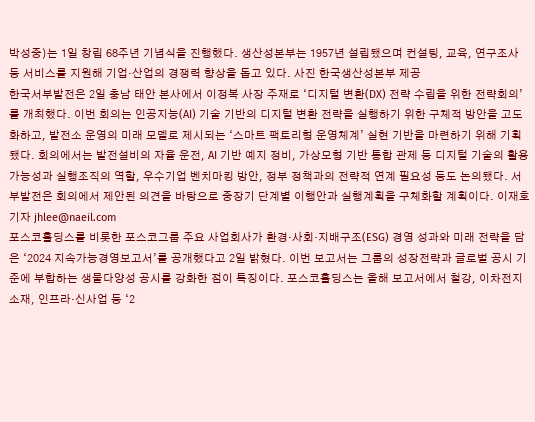박성중)는 1일 창립 68주년 기념식을 진행했다. 생산성본부는 1957년 설립됐으며 컨설팅, 교육, 연구조사 등 서비스를 지원해 기업·산업의 경쟁력 향상을 돕고 있다. 사진 한국생산성본부 제공
한국서부발전은 2일 충남 태안 본사에서 이정복 사장 주재로 ‘디지털 변환(DX) 전략 수립을 위한 전략회의’를 개최했다. 이번 회의는 인공지능(AI) 기술 기반의 디지털 변환 전략을 실행하기 위한 구체적 방안을 고도화하고, 발전소 운영의 미래 모델로 제시되는 ‘스마트 팩토리형 운영체계’ 실현 기반을 마련하기 위해 기획됐다. 회의에서는 발전설비의 자율 운전, AI 기반 예지 정비, 가상모형 기반 통합 관제 등 디지털 기술의 활용 가능성과 실행조직의 역할, 우수기업 벤치마킹 방안, 정부 정책과의 전략적 연계 필요성 등도 논의됐다. 서부발전은 회의에서 제안된 의견을 바탕으로 중장기 단계별 이행안과 실행계획을 구체화할 계획이다. 이재호 기자 jhlee@naeil.com
포스코홀딩스를 비롯한 포스코그룹 주요 사업회사가 환경·사회·지배구조(ESG) 경영 성과와 미래 전략을 담은 ‘2024 지속가능경영보고서’를 공개했다고 2일 밝혔다. 이번 보고서는 그룹의 성장전략과 글로벌 공시 기준에 부합하는 생물다양성 공시를 강화한 점이 특징이다. 포스코홀딩스는 올해 보고서에서 철강, 이차전지소재, 인프라·신사업 등 ‘2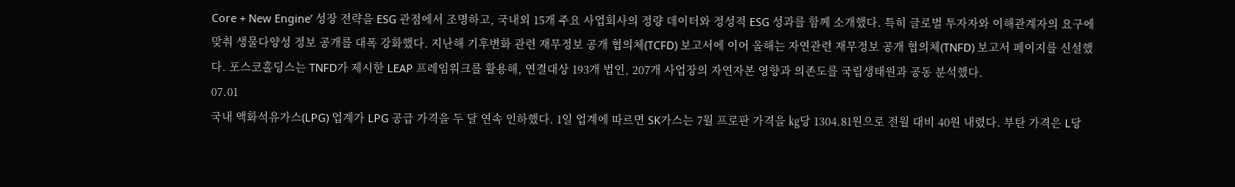Core + New Engine’ 성장 전략을 ESG 관점에서 조명하고, 국내외 15개 주요 사업회사의 정량 데이터와 정성적 ESG 성과를 함께 소개했다. 특히 글로벌 투자자와 이해관계자의 요구에 맞춰 생물다양성 정보 공개를 대폭 강화했다. 지난해 기후변화 관련 재무정보 공개 협의체(TCFD) 보고서에 이어 올해는 자연관련 재무정보 공개 협의체(TNFD) 보고서 페이지를 신설했다. 포스코홀딩스는 TNFD가 제시한 LEAP 프레임워크를 활용해, 연결대상 193개 법인, 207개 사업장의 자연자본 영향과 의존도를 국립생태원과 공동 분석했다.
07.01
국내 액화석유가스(LPG) 업계가 LPG 공급 가격을 두 달 연속 인하했다. 1일 업계에 따르면 SK가스는 7월 프로판 가격을 ㎏당 1304.81원으로 전월 대비 40원 내렸다. 부탄 가격은 L당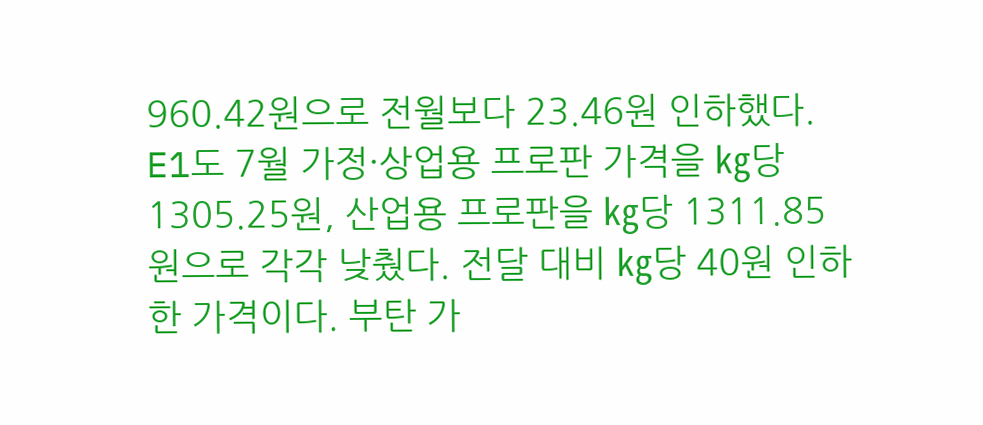960.42원으로 전월보다 23.46원 인하했다. E1도 7월 가정·상업용 프로판 가격을 ㎏당 1305.25원, 산업용 프로판을 ㎏당 1311.85원으로 각각 낮췄다. 전달 대비 ㎏당 40원 인하한 가격이다. 부탄 가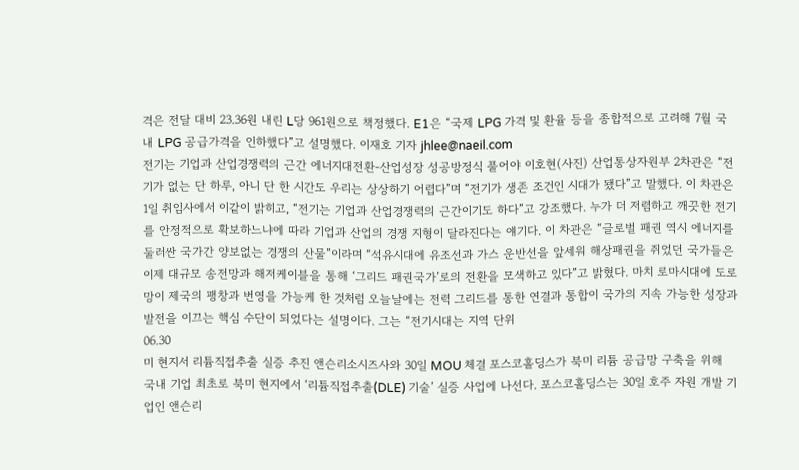격은 전달 대비 23.36원 내린 L당 961원으로 책정했다. E1은 “국제 LPG 가격 및 환율 등을 종합적으로 고려해 7월 국내 LPG 공급가격을 인하했다”고 설명했다. 이재호 기자 jhlee@naeil.com
전기는 기업과 산업경쟁력의 근간 에너지대전환-산업성장 성공방정식 풀어야 이호현(사진) 산업통상자원부 2차관은 “전기가 없는 단 하루, 아니 단 한 시간도 우리는 상상하기 어렵다”며 “전기가 생존 조건인 시대가 됐다”고 말했다. 이 차관은 1일 취임사에서 이같이 밝히고, “전기는 기업과 산업경쟁력의 근간이기도 하다”고 강조했다. 누가 더 저렴하고 깨끗한 전기를 안정적으로 확보하느냐에 따라 기업과 산업의 경쟁 지형이 달라진다는 얘기다. 이 차관은 “글로벌 패권 역시 에너지를 둘러싼 국가간 양보없는 경쟁의 산물”이라며 “석유시대에 유조선과 가스 운반선을 앞세워 해상패권을 쥐었던 국가들은 이제 대규모 송전망과 해저케이블을 통해 ‘그리드 패권국가’로의 전환을 모색하고 있다”고 밝혔다. 마치 로마시대에 도로망이 제국의 팽창과 번영을 가능케 한 것처럼 오늘날에는 전력 그리드를 통한 연결과 통합이 국가의 지속 가능한 성장과 발전을 이끄는 핵심 수단이 되었다는 설명이다. 그는 “전기시대는 지역 단위
06.30
미 현지서 리튬직접추출 실증 추진 앤슨리소시즈사와 30일 MOU 체결 포스코홀딩스가 북미 리튬 공급망 구축을 위해 국내 기업 최초로 북미 현지에서 ‘리튬직접추출(DLE) 기술’ 실증 사업에 나선다. 포스코홀딩스는 30일 호주 자원 개발 기업인 앤슨리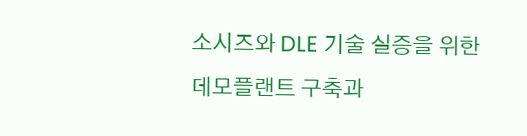소시즈와 DLE 기술 실증을 위한 데모플랜트 구축과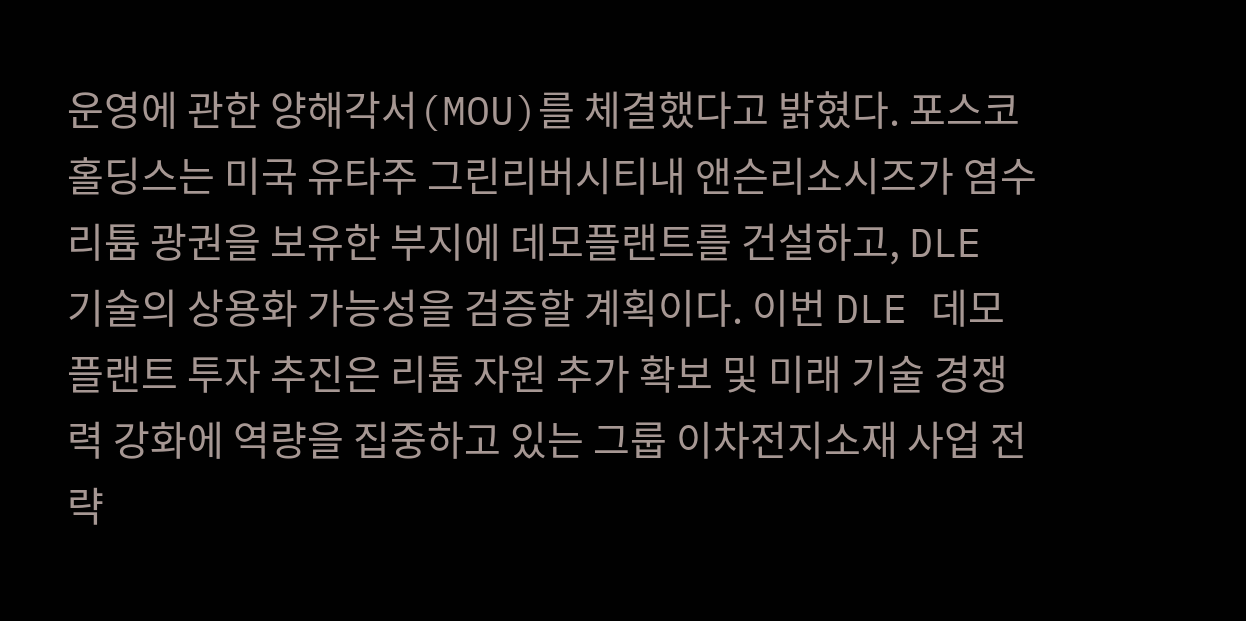운영에 관한 양해각서(MOU)를 체결했다고 밝혔다. 포스코홀딩스는 미국 유타주 그린리버시티내 앤슨리소시즈가 염수 리튬 광권을 보유한 부지에 데모플랜트를 건설하고, DLE 기술의 상용화 가능성을 검증할 계획이다. 이번 DLE 데모플랜트 투자 추진은 리튬 자원 추가 확보 및 미래 기술 경쟁력 강화에 역량을 집중하고 있는 그룹 이차전지소재 사업 전략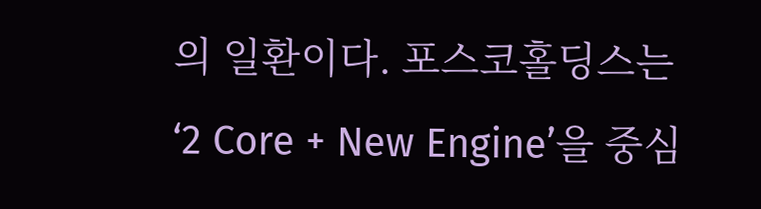의 일환이다. 포스코홀딩스는 ‘2 Core + New Engine’을 중심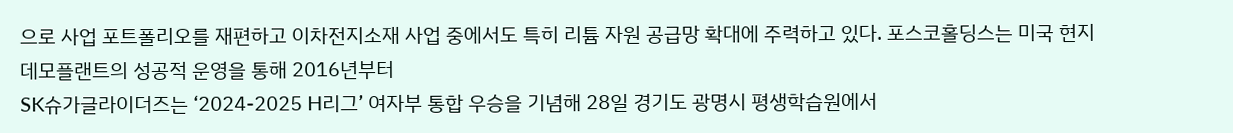으로 사업 포트폴리오를 재편하고 이차전지소재 사업 중에서도 특히 리튬 자원 공급망 확대에 주력하고 있다. 포스코홀딩스는 미국 현지 데모플랜트의 성공적 운영을 통해 2016년부터
SK슈가글라이더즈는 ‘2024-2025 H리그’ 여자부 통합 우승을 기념해 28일 경기도 광명시 평생학습원에서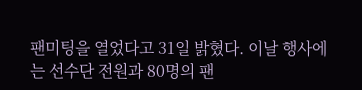팬미팅을 열었다고 31일 밝혔다. 이날 행사에는 선수단 전원과 80명의 팬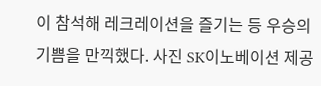이 참석해 레크레이션을 즐기는 등 우승의 기쁨을 만끽했다. 사진 SK이노베이션 제공